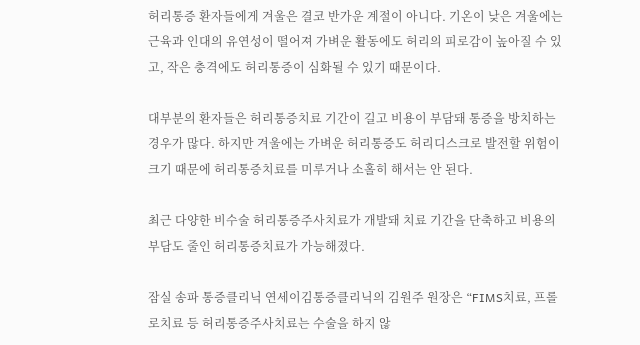허리통증 환자들에게 겨울은 결코 반가운 계절이 아니다. 기온이 낮은 겨울에는 근육과 인대의 유연성이 떨어져 가벼운 활동에도 허리의 피로감이 높아질 수 있고, 작은 충격에도 허리통증이 심화될 수 있기 때문이다.

대부분의 환자들은 허리통증치료 기간이 길고 비용이 부담돼 통증을 방치하는 경우가 많다. 하지만 겨울에는 가벼운 허리통증도 허리디스크로 발전할 위험이 크기 때문에 허리통증치료를 미루거나 소홀히 해서는 안 된다.

최근 다양한 비수술 허리통증주사치료가 개발돼 치료 기간을 단축하고 비용의 부담도 줄인 허리통증치료가 가능해졌다.

잠실 송파 통증클리닉 연세이김통증클리닉의 김원주 원장은 “FIMS치료, 프롤로치료 등 허리통증주사치료는 수술을 하지 않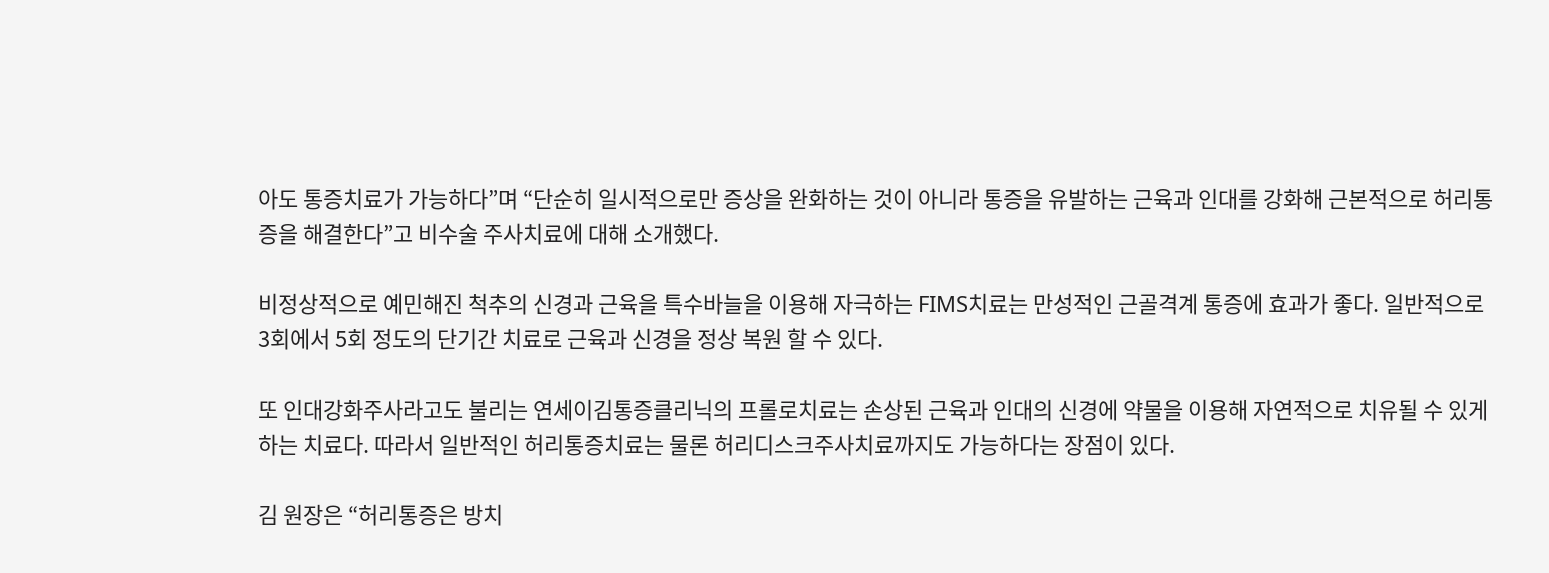아도 통증치료가 가능하다”며 “단순히 일시적으로만 증상을 완화하는 것이 아니라 통증을 유발하는 근육과 인대를 강화해 근본적으로 허리통증을 해결한다”고 비수술 주사치료에 대해 소개했다.

비정상적으로 예민해진 척추의 신경과 근육을 특수바늘을 이용해 자극하는 FIMS치료는 만성적인 근골격계 통증에 효과가 좋다. 일반적으로 3회에서 5회 정도의 단기간 치료로 근육과 신경을 정상 복원 할 수 있다.

또 인대강화주사라고도 불리는 연세이김통증클리닉의 프롤로치료는 손상된 근육과 인대의 신경에 약물을 이용해 자연적으로 치유될 수 있게 하는 치료다. 따라서 일반적인 허리통증치료는 물론 허리디스크주사치료까지도 가능하다는 장점이 있다.

김 원장은 “허리통증은 방치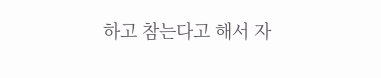하고 참는다고 해서 자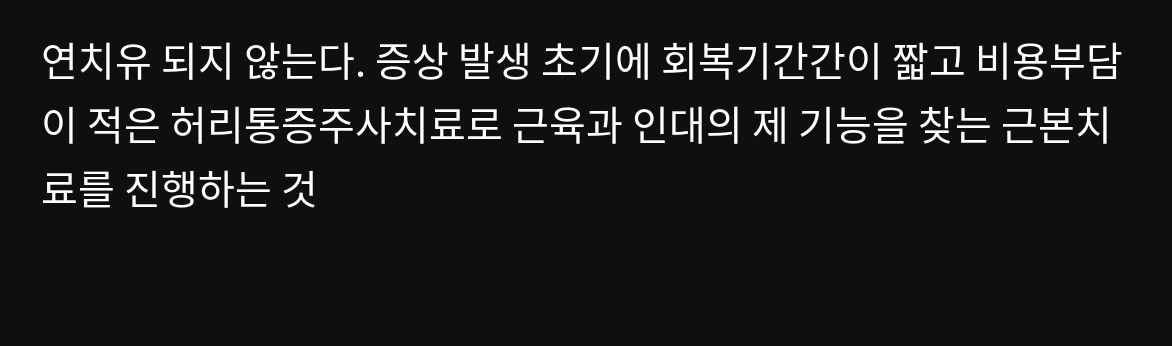연치유 되지 않는다. 증상 발생 초기에 회복기간간이 짧고 비용부담이 적은 허리통증주사치료로 근육과 인대의 제 기능을 찾는 근본치료를 진행하는 것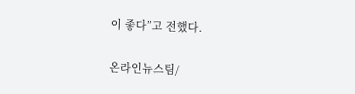이 좋다”고 전했다.

온라인뉴스팀/